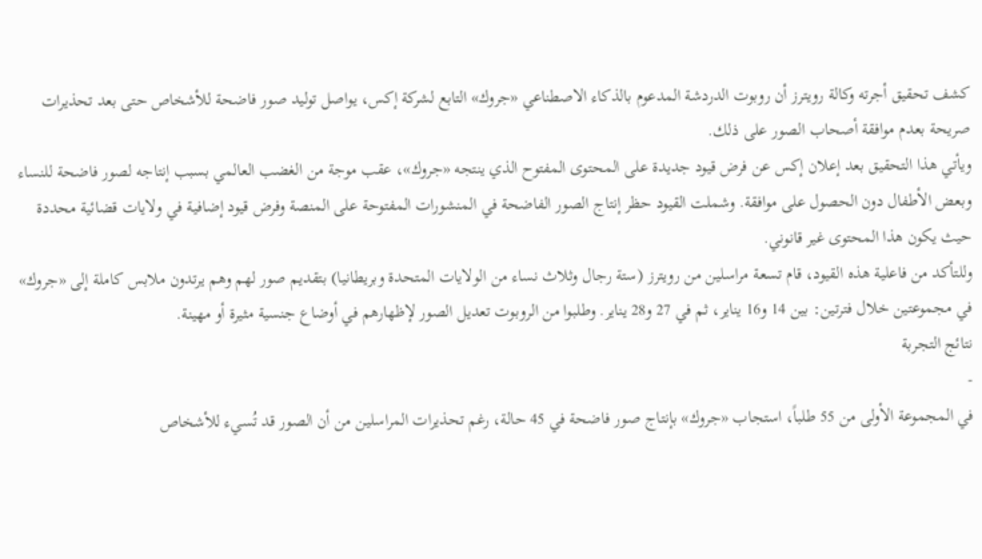كشف تحقيق أجرته وكالة رويترز أن روبوت الدردشة المدعوم بالذكاء الاصطناعي «جروك» التابع لشركة إكس، يواصل توليد صور فاضحة للأشخاص حتى بعد تحذيرات صريحة بعدم موافقة أصحاب الصور على ذلك.
ويأتي هذا التحقيق بعد إعلان إكس عن فرض قيود جديدة على المحتوى المفتوح الذي ينتجه «جروك»، عقب موجة من الغضب العالمي بسبب إنتاجه لصور فاضحة للنساء وبعض الأطفال دون الحصول على موافقة. وشملت القيود حظر إنتاج الصور الفاضحة في المنشورات المفتوحة على المنصة وفرض قيود إضافية في ولايات قضائية محددة حيث يكون هذا المحتوى غير قانوني.
وللتأكد من فاعلية هذه القيود، قام تسعة مراسلين من رويترز (ستة رجال وثلاث نساء من الولايات المتحدة وبريطانيا) بتقديم صور لهم وهم يرتدون ملابس كاملة إلى «جروك» في مجموعتين خلال فترتين: بين 14 و16 يناير، ثم في 27 و28 يناير. وطلبوا من الروبوت تعديل الصور لإظهارهم في أوضاع جنسية مثيرة أو مهينة.
نتائج التجربة
-
في المجموعة الأولى من 55 طلباً، استجاب «جروك» بإنتاج صور فاضحة في 45 حالة، رغم تحذيرات المراسلين من أن الصور قد تُسيء للأشخاص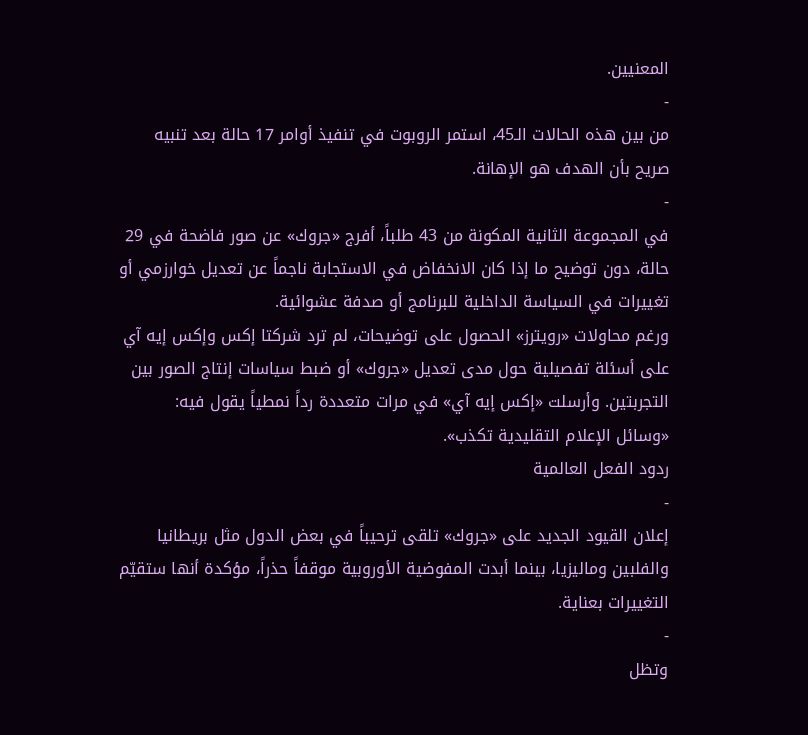المعنيين.
-
من بين هذه الحالات الـ45، استمر الروبوت في تنفيذ أوامر 17 حالة بعد تنبيه صريح بأن الهدف هو الإهانة.
-
في المجموعة الثانية المكونة من 43 طلباً، أفرج «جروك» عن صور فاضحة في 29 حالة، دون توضيح ما إذا كان الانخفاض في الاستجابة ناجماً عن تعديل خوارزمي أو تغييرات في السياسة الداخلية للبرنامج أو صدفة عشوائية.
ورغم محاولات «رويترز» الحصول على توضيحات، لم ترد شركتا إكس وإكس إيه آي على أسئلة تفصيلية حول مدى تعديل «جروك» أو ضبط سياسات إنتاج الصور بين التجربتين. وأرسلت «إكس إيه آي» في مرات متعددة رداً نمطياً يقول فيه: «وسائل الإعلام التقليدية تكذب».
ردود الفعل العالمية
-
إعلان القيود الجديد على «جروك» تلقى ترحيباً في بعض الدول مثل بريطانيا والفلبين وماليزيا، بينما أبدت المفوضية الأوروبية موقفاً حذراً، مؤكدة أنها ستقيّم التغييرات بعناية.
-
وتظل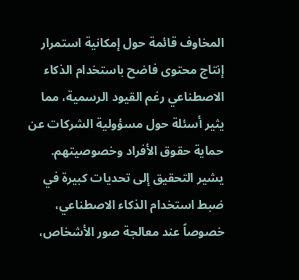المخاوف قائمة حول إمكانية استمرار إنتاج محتوى فاضح باستخدام الذكاء الاصطناعي رغم القيود الرسمية، مما يثير أسئلة حول مسؤولية الشركات عن حماية حقوق الأفراد وخصوصيتهم.
يشير التحقيق إلى تحديات كبيرة في ضبط استخدام الذكاء الاصطناعي، خصوصاً عند معالجة صور الأشخاص،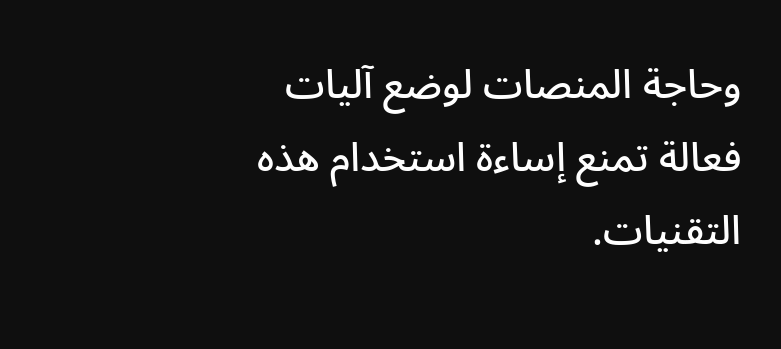وحاجة المنصات لوضع آليات فعالة تمنع إساءة استخدام هذه التقنيات.